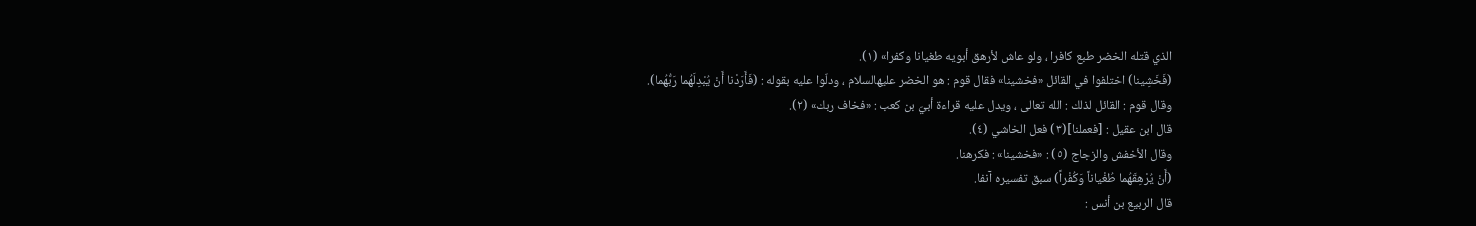الذي قتله الخضر طبع كافرا ، ولو عاش لأرهق أبويه طغيانا وكفرا» (١).
(فَخَشِينا) اختلفوا في القائل «فخشينا» فقال قوم : هو الخضر عليهالسلام ، ودلّوا عليه بقوله : (فَأَرَدْنا أَنْ يُبْدِلَهُما رَبُّهُما).
وقال قوم : القائل لذلك : الله تعالى ، ويدل عليه قراءة أبيّ بن كعب : «فخاف ربك» (٢).
قال ابن عقيل : [فعملنا](٣) فعل الخاشي (٤).
وقال الأخفش والزجاج (٥) : «فخشينا» : فكرهنا.
(أَنْ يُرْهِقَهُما طُغْياناً وَكُفْراً) سبق تفسيره آنفا.
قال الربيع بن أنس :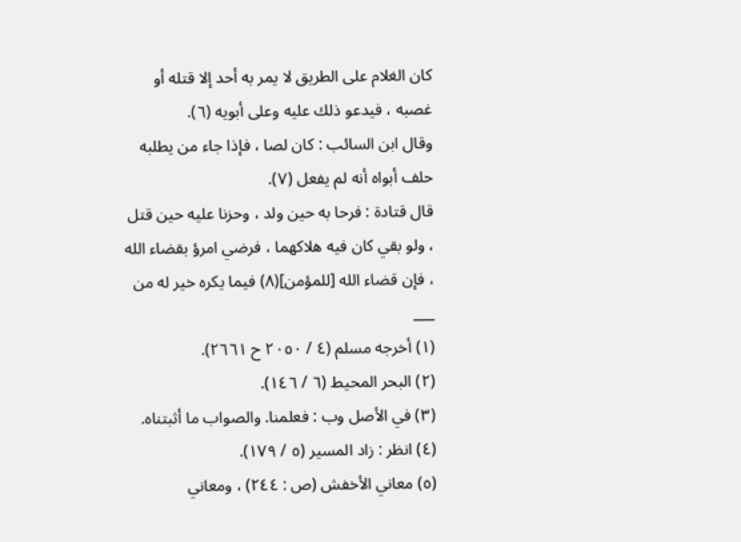كان الغلام على الطريق لا يمر به أحد إلا قتله أو غصبه ، فيدعو ذلك عليه وعلى أبويه (٦).
وقال ابن السائب : كان لصا ، فإذا جاء من يطلبه حلف أبواه أنه لم يفعل (٧).
قال قتادة : فرحا به حين ولد ، وحزنا عليه حين قتل ، ولو بقي كان فيه هلاكهما ، فرضي امرؤ بقضاء الله ، فإن قضاء الله [للمؤمن](٨) فيما يكره خير له من
___
(١) أخرجه مسلم (٤ / ٢٠٥٠ ح ٢٦٦١).
(٢) البحر المحيط (٦ / ١٤٦).
(٣) في الأصل وب : فعلمنا. والصواب ما أثبتناه.
(٤) انظر : زاد المسير (٥ / ١٧٩).
(٥) معاني الأخفش (ص : ٢٤٤) ، ومعاني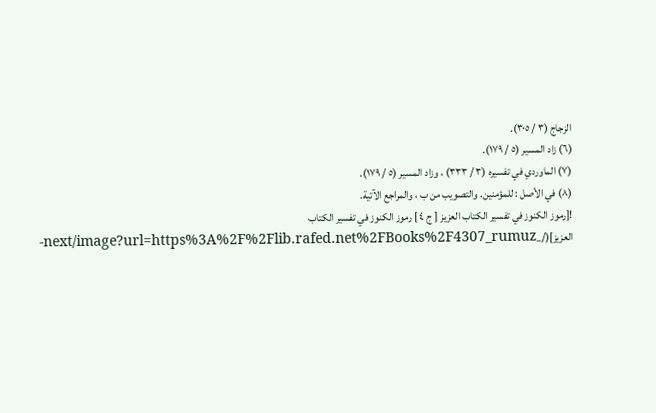الزجاج (٣ / ٣٠٥).
(٦) زاد المسير (٥ / ١٧٩).
(٧) الماوردي في تفسيره (٣ / ٣٣٣) ، وزاد المسير (٥ / ١٧٩).
(٨) في الأصل : للمؤمنين. والتصويب من ب ، والمراجع الآتية.
![رموز الكنوز في تفسير الكتاب العزيز [ ج ٤ ] رموز الكنوز في تفسير الكتاب العزيز](/_next/image?url=https%3A%2F%2Flib.rafed.net%2FBooks%2F4307_rumuz-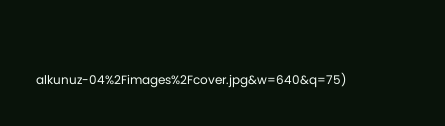alkunuz-04%2Fimages%2Fcover.jpg&w=640&q=75)